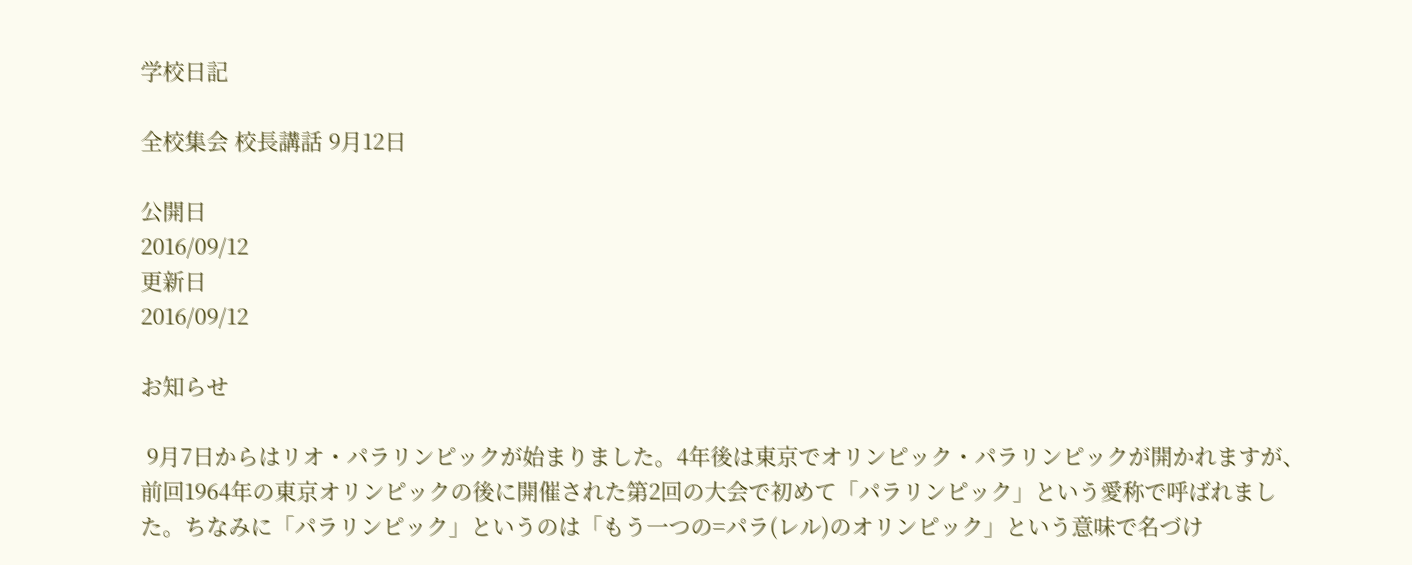学校日記

全校集会 校長講話 9月12日

公開日
2016/09/12
更新日
2016/09/12

お知らせ

 9月7日からはリオ・パラリンピックが始まりました。4年後は東京でオリンピック・パラリンピックが開かれますが、前回1964年の東京オリンピックの後に開催された第2回の大会で初めて「パラリンピック」という愛称で呼ばれました。ちなみに「パラリンピック」というのは「もう一つの=パラ(レル)のオリンピック」という意味で名づけ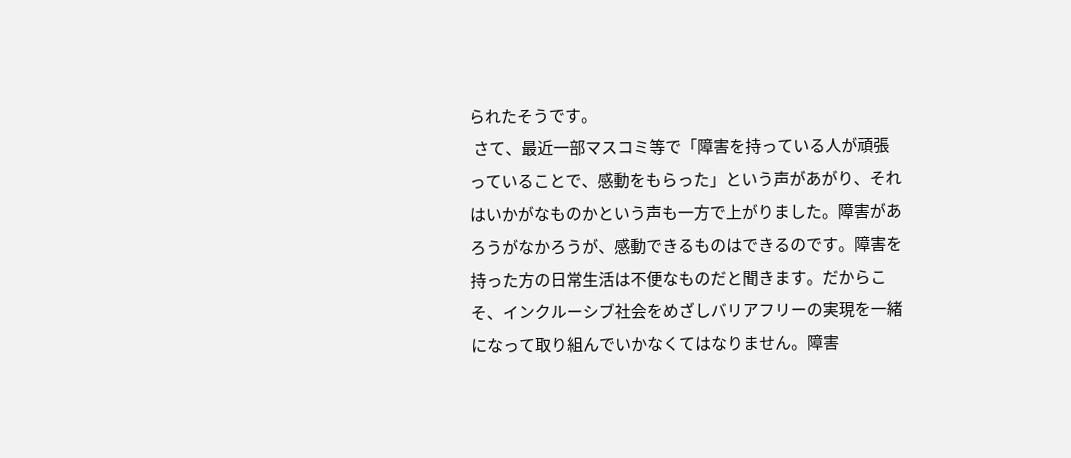られたそうです。
 さて、最近一部マスコミ等で「障害を持っている人が頑張っていることで、感動をもらった」という声があがり、それはいかがなものかという声も一方で上がりました。障害があろうがなかろうが、感動できるものはできるのです。障害を持った方の日常生活は不便なものだと聞きます。だからこそ、インクルーシブ社会をめざしバリアフリーの実現を一緒になって取り組んでいかなくてはなりません。障害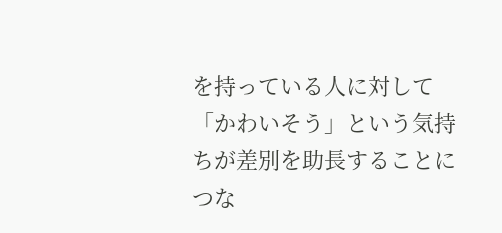を持っている人に対して「かわいそう」という気持ちが差別を助長することにつな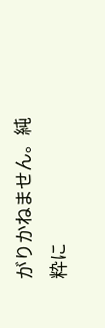がりかねません。純粋に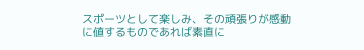スポーツとして楽しみ、その頑張りが感動に値するものであれば素直に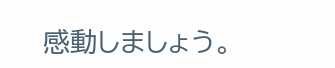感動しましょう。